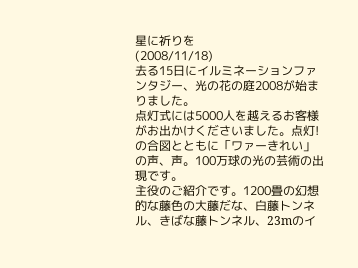星に祈りを
(2008/11/18)
去る15日にイルミネーションファンタジー、光の花の庭2008が始まりました。
点灯式には5000人を越えるお客様がお出かけくださいました。点灯!の合図とともに「ワァーきれい」の声、声。100万球の光の芸術の出現です。
主役のご紹介です。1200畳の幻想的な藤色の大藤だな、白藤トンネル、きばな藤トンネル、23mのイ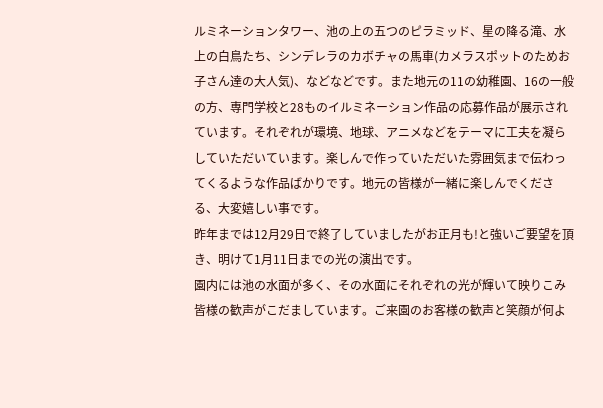ルミネーションタワー、池の上の五つのピラミッド、星の降る滝、水上の白鳥たち、シンデレラのカボチャの馬車(カメラスポットのためお子さん達の大人気)、などなどです。また地元の11の幼稚園、16の一般の方、専門学校と28ものイルミネーション作品の応募作品が展示されています。それぞれが環境、地球、アニメなどをテーマに工夫を凝らしていただいています。楽しんで作っていただいた雰囲気まで伝わってくるような作品ばかりです。地元の皆様が一緒に楽しんでくださる、大変嬉しい事です。
昨年までは12月29日で終了していましたがお正月も!と強いご要望を頂き、明けて1月11日までの光の演出です。
園内には池の水面が多く、その水面にそれぞれの光が輝いて映りこみ皆様の歓声がこだましています。ご来園のお客様の歓声と笑顔が何よ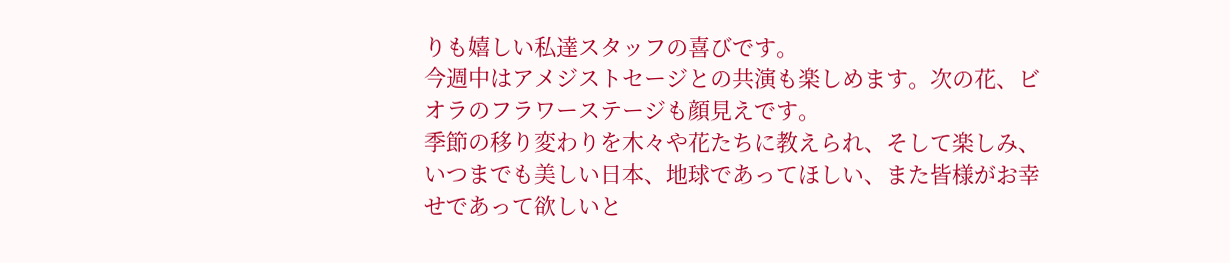りも嬉しい私達スタッフの喜びです。
今週中はアメジストセージとの共演も楽しめます。次の花、ビオラのフラワーステージも顔見えです。
季節の移り変わりを木々や花たちに教えられ、そして楽しみ、いつまでも美しい日本、地球であってほしい、また皆様がお幸せであって欲しいと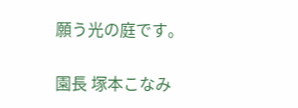願う光の庭です。

園長 塚本こなみ